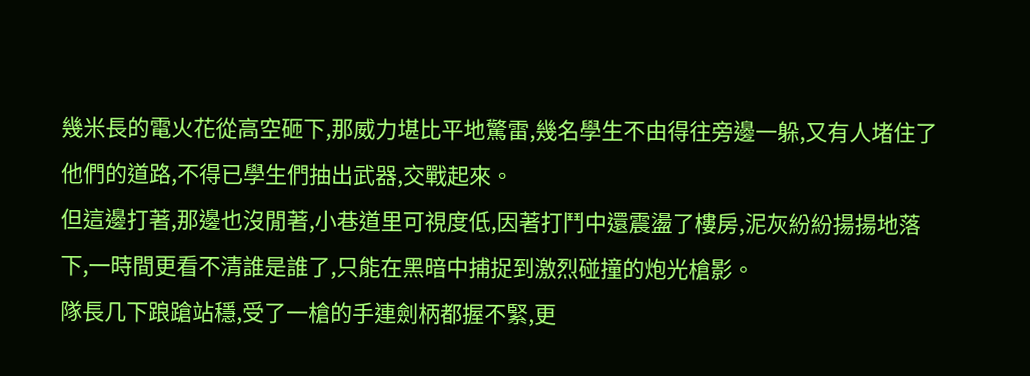幾米長的電火花從高空砸下,那威力堪比平地驚雷,幾名學生不由得往旁邊一躲,又有人堵住了他們的道路,不得已學生們抽出武器,交戰起來。
但這邊打著,那邊也沒閒著,小巷道里可視度低,因著打鬥中還震盪了樓房,泥灰紛紛揚揚地落下,一時間更看不清誰是誰了,只能在黑暗中捕捉到激烈碰撞的炮光槍影。
隊長几下踉蹌站穩,受了一槍的手連劍柄都握不緊,更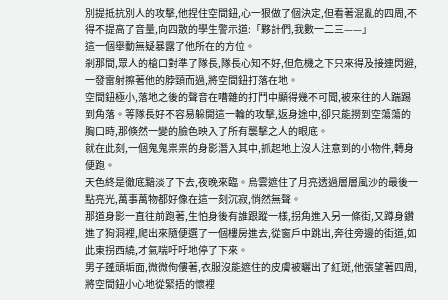別提抵抗別人的攻擊,他捏住空間鈕,心一狠做了個決定,但看著混亂的四周,不得不提高了音量,向四散的學生警示道:「夥計們,我數一二三——」
這一個舉動無疑暴露了他所在的方位。
剎那間,眾人的槍口對準了隊長,隊長心知不好,但危機之下只來得及接連閃避,一發雷射擦著他的脖頸而過,將空間鈕打落在地。
空間鈕極小,落地之後的聲音在嘈雜的打鬥中顯得幾不可聞,被來往的人踹踢到角落。等隊長好不容易躲開這一輪的攻擊,返身途中,卻只能撈到空蕩蕩的胸口時,那倏然一變的臉色映入了所有襲擊之人的眼底。
就在此刻,一個鬼鬼祟祟的身影潛入其中,抓起地上沒人注意到的小物件,轉身便跑。
天色終是徹底黯淡了下去,夜晚來臨。烏雲遮住了月亮透過層層風沙的最後一點亮光,萬事萬物都好像在這一刻沉寂,悄然無聲。
那道身影一直往前跑著,生怕身後有誰跟蹤一樣,拐角進入另一條街,又蹲身鑽進了狗洞裡,爬出來隨便選了一個樓房進去,從窗戶中跳出,奔往旁邊的街道,如此東拐西繞,才氣喘吁吁地停了下來。
男子蓬頭垢面,微微佝僂著,衣服沒能遮住的皮膚被曬出了紅斑,他張望著四周,將空間鈕小心地從緊捂的懷裡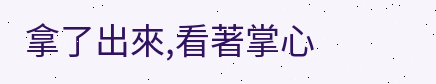拿了出來,看著掌心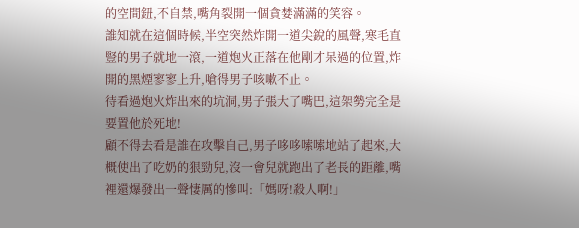的空間鈕,不自禁,嘴角裂開一個貪婪滿滿的笑容。
誰知就在這個時候,半空突然炸開一道尖銳的風聲,寒毛直豎的男子就地一滾,一道炮火正落在他剛才呆過的位置,炸開的黑煙寥寥上升,嗆得男子咳嗽不止。
待看過炮火炸出來的坑洞,男子張大了嘴巴,這架勢完全是要置他於死地!
顧不得去看是誰在攻擊自己,男子哆哆嗦嗦地站了起來,大概使出了吃奶的狠勁兒,沒一會兒就跑出了老長的距離,嘴裡還爆發出一聲悽厲的慘叫:「媽呀!殺人啊!」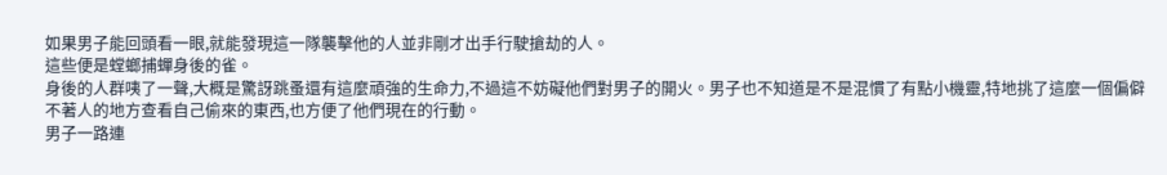如果男子能回頭看一眼,就能發現這一隊襲擊他的人並非剛才出手行駛搶劫的人。
這些便是螳螂捕蟬身後的雀。
身後的人群咦了一聲,大概是驚訝跳蚤還有這麼頑強的生命力,不過這不妨礙他們對男子的開火。男子也不知道是不是混慣了有點小機靈,特地挑了這麼一個偏僻不著人的地方查看自己偷來的東西,也方便了他們現在的行動。
男子一路連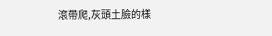滾帶爬,灰頭土臉的樣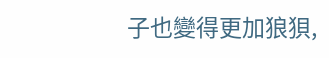子也變得更加狼狽,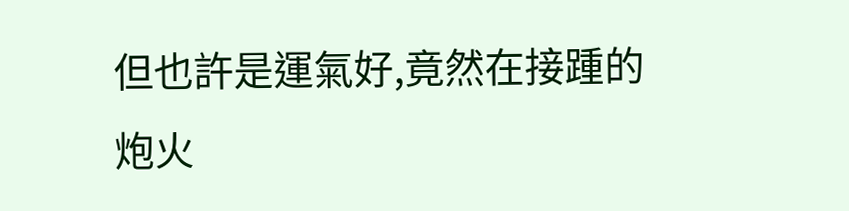但也許是運氣好,竟然在接踵的炮火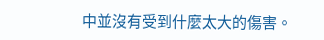中並沒有受到什麼太大的傷害。